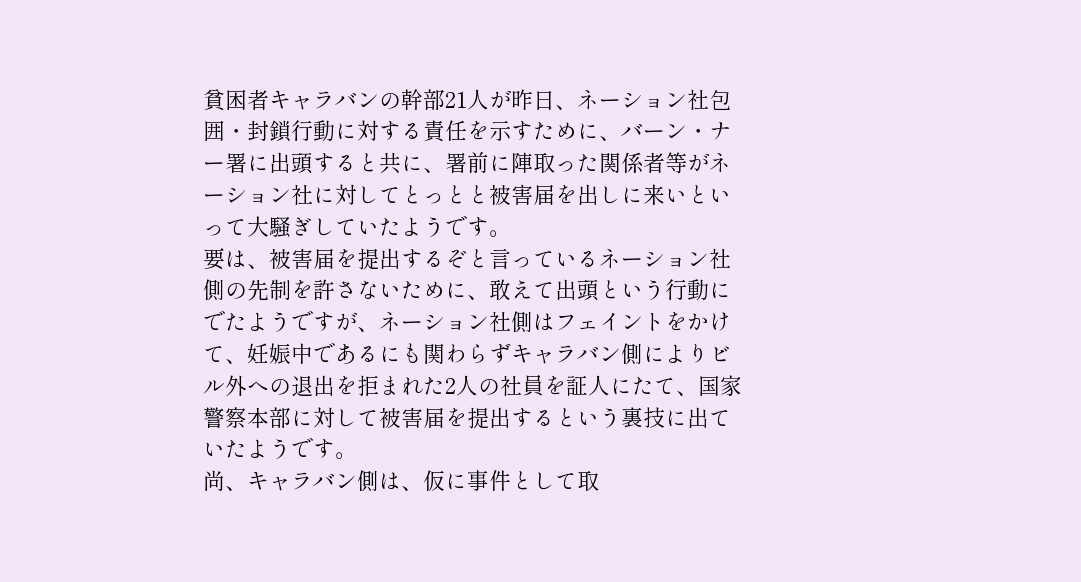貧困者キャラバンの幹部21人が昨日、ネーション社包囲・封鎖行動に対する責任を示すために、バーン・ナー署に出頭すると共に、署前に陣取った関係者等がネーション社に対してとっとと被害届を出しに来いといって大騒ぎしていたようです。
要は、被害届を提出するぞと言っているネーション社側の先制を許さないために、敢えて出頭という行動にでたようですが、ネーション社側はフェイントをかけて、妊娠中であるにも関わらずキャラバン側によりビル外への退出を拒まれた2人の社員を証人にたて、国家警察本部に対して被害届を提出するという裏技に出ていたようです。
尚、キャラバン側は、仮に事件として取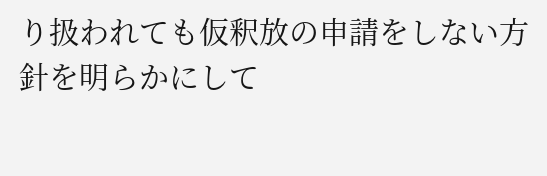り扱われても仮釈放の申請をしない方針を明らかにして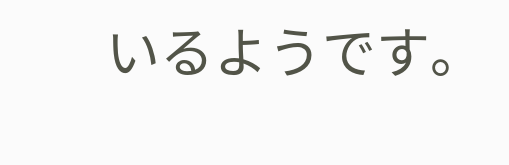いるようです。